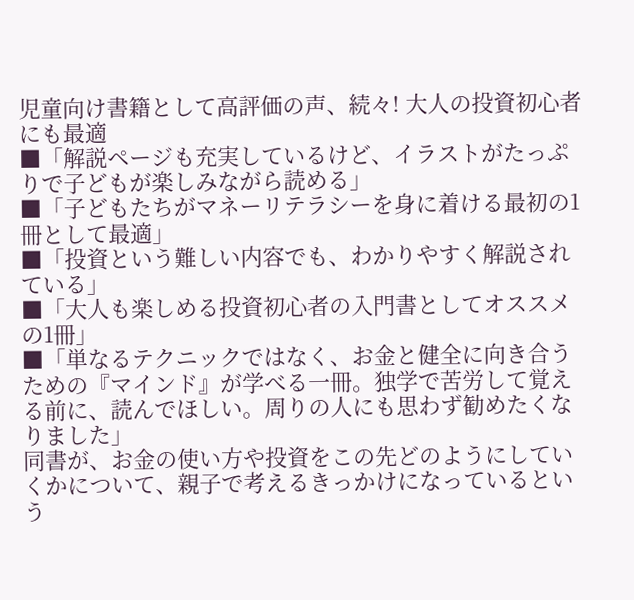児童向け書籍として高評価の声、続々! 大人の投資初心者にも最適
■「解説ページも充実しているけど、イラストがたっぷりで子どもが楽しみながら読める」
■「子どもたちがマネーリテラシーを身に着ける最初の1冊として最適」
■「投資という難しい内容でも、わかりやすく解説されている」
■「大人も楽しめる投資初心者の入門書としてオススメの1冊」
■「単なるテクニックではなく、お金と健全に向き合うための『マインド』が学べる一冊。独学で苦労して覚える前に、読んでほしい。周りの人にも思わず勧めたくなりました」
同書が、お金の使い方や投資をこの先どのようにしていくかについて、親子で考えるきっかけになっているという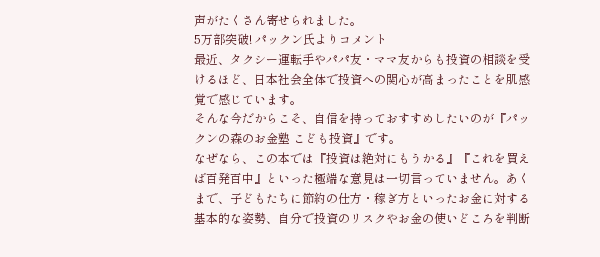声がたくさん寄せられました。
5万部突破! パックン氏よりコメント
最近、タクシー運転手やパパ友・ママ友からも投資の相談を受けるほど、日本社会全体で投資への関心が高まったことを肌感覚で感じています。
そんな今だからこそ、自信を持っておすすめしたいのが『パックンの森のお金塾 こども投資』です。
なぜなら、この本では『投資は絶対にもうかる』『これを買えば百発百中』といった極端な意見は一切言っていません。あくまで、子どもたちに節約の仕方・稼ぎ方といったお金に対する基本的な姿勢、自分で投資のリスクやお金の使いどころを判断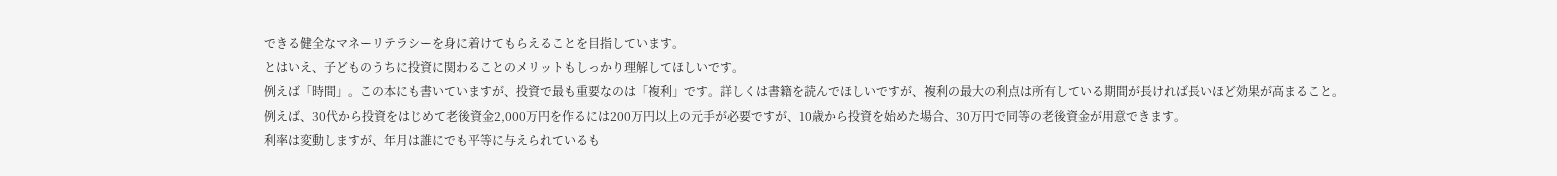できる健全なマネーリテラシーを身に着けてもらえることを目指しています。
とはいえ、子どものうちに投資に関わることのメリットもしっかり理解してほしいです。
例えば「時間」。この本にも書いていますが、投資で最も重要なのは「複利」です。詳しくは書籍を読んでほしいですが、複利の最大の利点は所有している期間が長ければ長いほど効果が高まること。
例えば、30代から投資をはじめて老後資金2,000万円を作るには200万円以上の元手が必要ですが、10歳から投資を始めた場合、30万円で同等の老後資金が用意できます。
利率は変動しますが、年月は誰にでも平等に与えられているも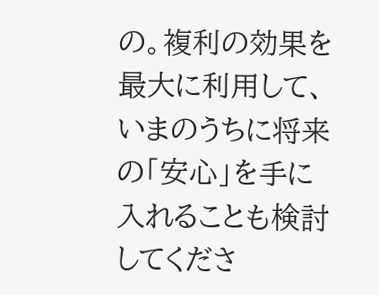の。複利の効果を最大に利用して、いまのうちに将来の「安心」を手に入れることも検討してくださ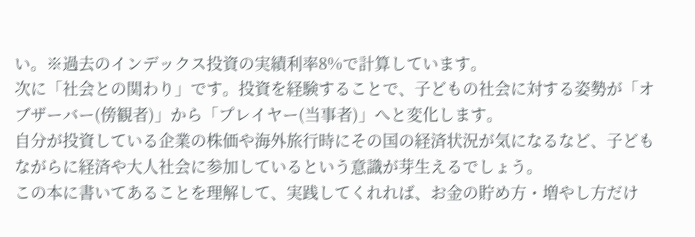い。※過去のインデックス投資の実績利率8%で計算しています。
次に「社会との関わり」です。投資を経験することで、子どもの社会に対する姿勢が「オブザーバー(傍観者)」から「プレイヤー(当事者)」へと変化します。
自分が投資している企業の株価や海外旅行時にその国の経済状況が気になるなど、子どもながらに経済や大人社会に参加しているという意識が芽生えるでしょう。
この本に書いてあることを理解して、実践してくれれば、お金の貯め方・増やし方だけ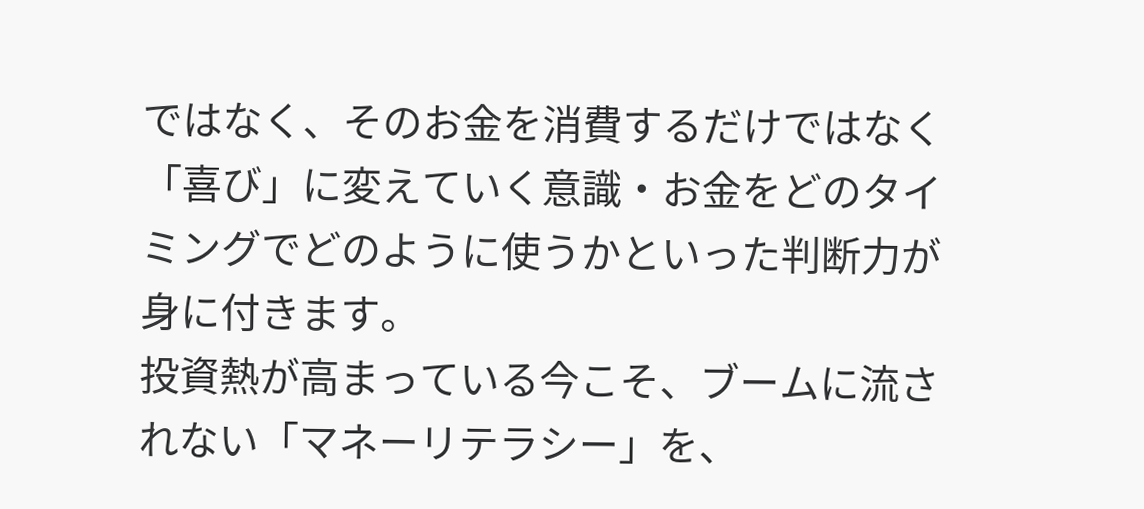ではなく、そのお金を消費するだけではなく「喜び」に変えていく意識・お金をどのタイミングでどのように使うかといった判断力が身に付きます。
投資熱が高まっている今こそ、ブームに流されない「マネーリテラシー」を、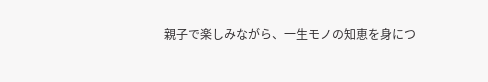親子で楽しみながら、一生モノの知恵を身につ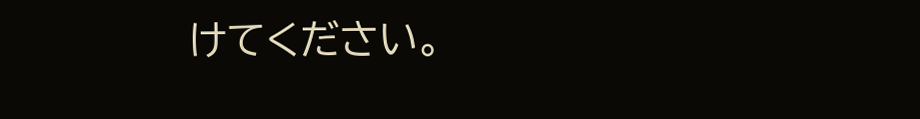けてください。